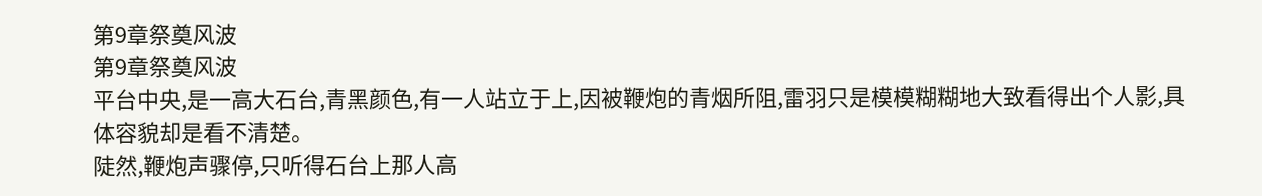第9章祭奠风波
第9章祭奠风波
平台中央,是一高大石台,青黑颜色,有一人站立于上,因被鞭炮的青烟所阻,雷羽只是模模糊糊地大致看得出个人影,具体容貌却是看不清楚。
陡然,鞭炮声骤停,只听得石台上那人高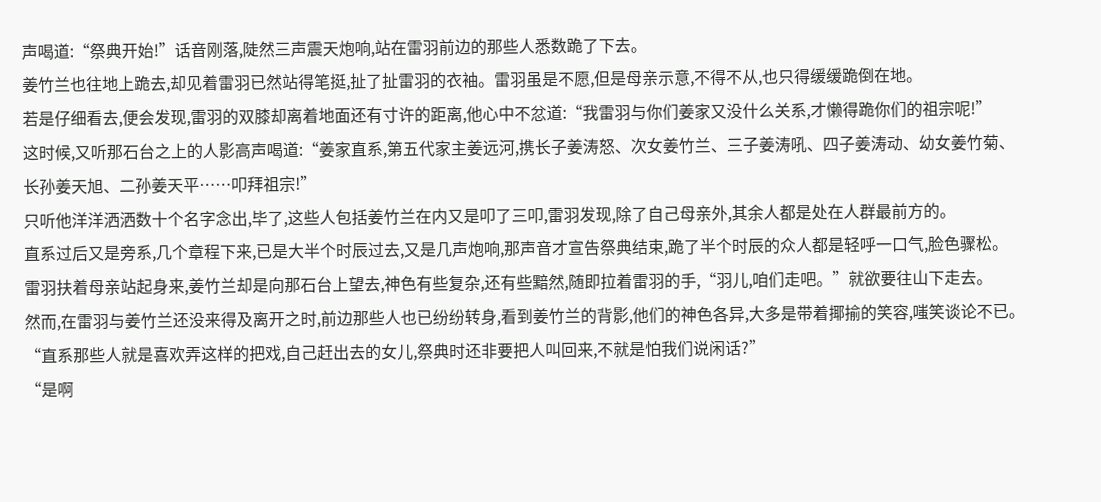声喝道:“祭典开始!”话音刚落,陡然三声震天炮响,站在雷羽前边的那些人悉数跪了下去。
姜竹兰也往地上跪去,却见着雷羽已然站得笔挺,扯了扯雷羽的衣袖。雷羽虽是不愿,但是母亲示意,不得不从,也只得缓缓跪倒在地。
若是仔细看去,便会发现,雷羽的双膝却离着地面还有寸许的距离,他心中不忿道:“我雷羽与你们姜家又没什么关系,才懒得跪你们的祖宗呢!”
这时候,又听那石台之上的人影高声喝道:“姜家直系,第五代家主姜远河,携长子姜涛怒、次女姜竹兰、三子姜涛吼、四子姜涛动、幼女姜竹菊、长孙姜天旭、二孙姜天平……叩拜祖宗!”
只听他洋洋洒洒数十个名字念出,毕了,这些人包括姜竹兰在内又是叩了三叩,雷羽发现,除了自己母亲外,其余人都是处在人群最前方的。
直系过后又是旁系,几个章程下来,已是大半个时辰过去,又是几声炮响,那声音才宣告祭典结束,跪了半个时辰的众人都是轻呼一口气,脸色骤松。
雷羽扶着母亲站起身来,姜竹兰却是向那石台上望去,神色有些复杂,还有些黯然,随即拉着雷羽的手,“羽儿,咱们走吧。”就欲要往山下走去。
然而,在雷羽与姜竹兰还没来得及离开之时,前边那些人也已纷纷转身,看到姜竹兰的背影,他们的神色各异,大多是带着揶揄的笑容,嗤笑谈论不已。
“直系那些人就是喜欢弄这样的把戏,自己赶出去的女儿,祭典时还非要把人叫回来,不就是怕我们说闲话?”
“是啊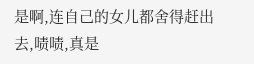是啊,连自己的女儿都舍得赶出去,啧啧,真是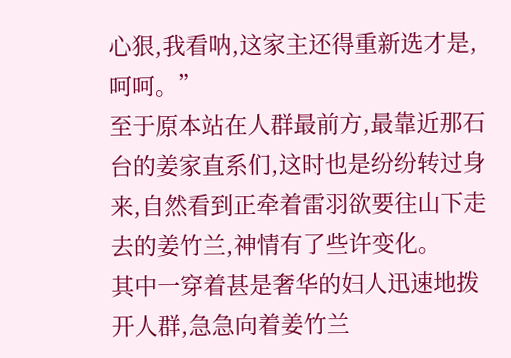心狠,我看呐,这家主还得重新选才是,呵呵。”
至于原本站在人群最前方,最靠近那石台的姜家直系们,这时也是纷纷转过身来,自然看到正牵着雷羽欲要往山下走去的姜竹兰,神情有了些许变化。
其中一穿着甚是奢华的妇人迅速地拨开人群,急急向着姜竹兰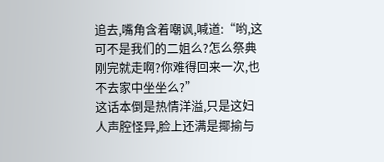追去,嘴角含着嘲讽,喊道:“哟,这可不是我们的二姐么?怎么祭典刚完就走啊?你难得回来一次,也不去家中坐坐么?”
这话本倒是热情洋溢,只是这妇人声腔怪异,脸上还满是揶揄与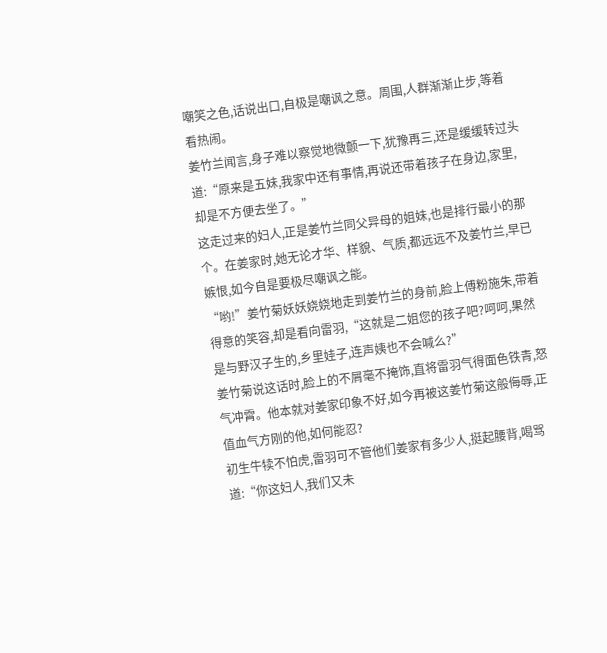嘲笑之色,话说出口,自极是嘲讽之意。周围,人群渐渐止步,等着看热闹。
姜竹兰闻言,身子难以察觉地微颤一下,犹豫再三,还是缓缓转过头道:“原来是五妹,我家中还有事情,再说还带着孩子在身边,家里,却是不方便去坐了。”
这走过来的妇人,正是姜竹兰同父异母的姐妹,也是排行最小的那个。在姜家时,她无论才华、样貌、气质,都远远不及姜竹兰,早已嫉恨,如今自是要极尽嘲讽之能。
“哟!”姜竹菊妖妖娆娆地走到姜竹兰的身前,脸上傅粉施朱,带着得意的笑容,却是看向雷羽,“这就是二姐您的孩子吧?呵呵,果然是与野汉子生的,乡里娃子,连声姨也不会喊么?”
姜竹菊说这话时,脸上的不屑毫不掩饰,直将雷羽气得面色铁青,怒气冲霄。他本就对姜家印象不好,如今再被这姜竹菊这般侮辱,正值血气方刚的他,如何能忍?
初生牛犊不怕虎,雷羽可不管他们姜家有多少人,挺起腰背,喝骂道:“你这妇人,我们又未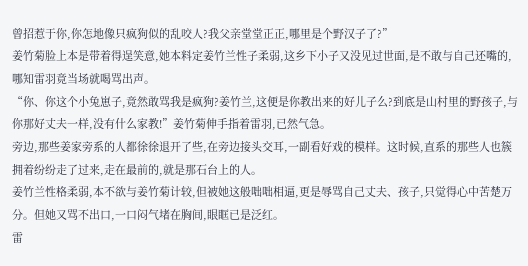曾招惹于你,你怎地像只疯狗似的乱咬人?我父亲堂堂正正,哪里是个野汉子了?”
姜竹菊脸上本是带着得逞笑意,她本料定姜竹兰性子柔弱,这乡下小子又没见过世面,是不敢与自己还嘴的,哪知雷羽竟当场就喝骂出声。
“你、你这个小兔崽子,竟然敢骂我是疯狗?姜竹兰,这便是你教出来的好儿子么?到底是山村里的野孩子,与你那好丈夫一样,没有什么家教!”姜竹菊伸手指着雷羽,已然气急。
旁边,那些姜家旁系的人都徐徐退开了些,在旁边接头交耳,一副看好戏的模样。这时候,直系的那些人也簇拥着纷纷走了过来,走在最前的,就是那石台上的人。
姜竹兰性格柔弱,本不欲与姜竹菊计较,但被她这般咄咄相逼,更是辱骂自己丈夫、孩子,只觉得心中苦楚万分。但她又骂不出口,一口闷气堵在胸间,眼眶已是泛红。
雷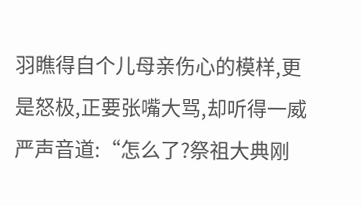羽瞧得自个儿母亲伤心的模样,更是怒极,正要张嘴大骂,却听得一威严声音道:“怎么了?祭祖大典刚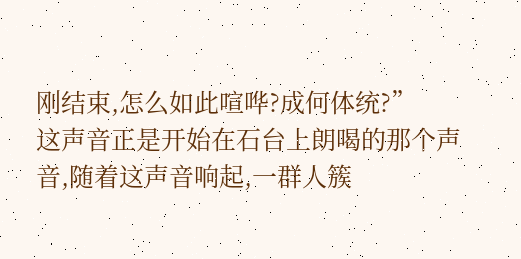刚结束,怎么如此喧哗?成何体统?”
这声音正是开始在石台上朗喝的那个声音,随着这声音响起,一群人簇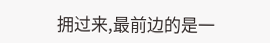拥过来,最前边的是一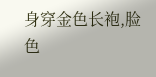身穿金色长袍,脸色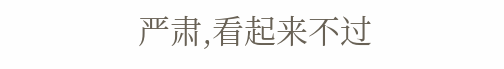严肃,看起来不过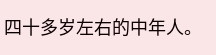四十多岁左右的中年人。